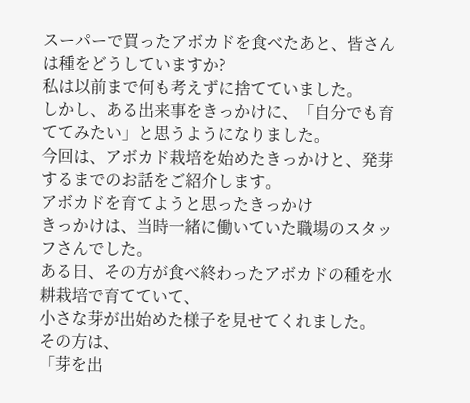スーパーで買ったアボカドを食べたあと、皆さんは種をどうしていますか?
私は以前まで何も考えずに捨てていました。
しかし、ある出来事をきっかけに、「自分でも育ててみたい」と思うようになりました。
今回は、アボカド栽培を始めたきっかけと、発芽するまでのお話をご紹介します。
アボカドを育てようと思ったきっかけ
きっかけは、当時一緒に働いていた職場のスタッフさんでした。
ある日、その方が食べ終わったアボカドの種を水耕栽培で育てていて、
小さな芽が出始めた様子を見せてくれました。
その方は、
「芽を出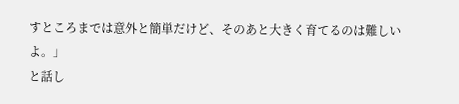すところまでは意外と簡単だけど、そのあと大きく育てるのは難しいよ。」
と話し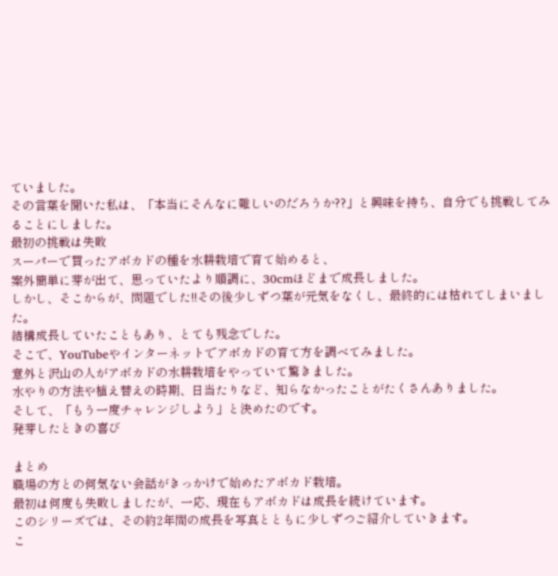ていました。
その言葉を聞いた私は、「本当にそんなに難しいのだろうか??」と興味を持ち、自分でも挑戦してみることにしました。
最初の挑戦は失敗
スーパーで買ったアボカドの種を水耕栽培で育て始めると、
案外簡単に芽が出て、思っていたより順調に、30cmほどまで成長しました。
しかし、そこからが、問題でした!!その後少しずつ葉が元気をなくし、最終的には枯れてしまいました。
結構成長していたこともあり、とても残念でした。
そこで、YouTubeやインターネットでアボカドの育て方を調べてみました。
意外と沢山の人がアボカドの水耕栽培をやっていて驚きました。
水やりの方法や植え替えの時期、日当たりなど、知らなかったことがたくさんありました。
そして、「もう一度チャレンジしよう」と決めたのです。
発芽したときの喜び

まとめ
職場の方との何気ない会話がきっかけで始めたアボカド栽培。
最初は何度も失敗しましたが、一応、現在もアボカドは成長を続けています。
このシリーズでは、その約2年間の成長を写真とともに少しずつご紹介していきます。
こ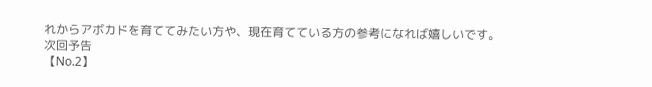れからアボカドを育ててみたい方や、現在育てている方の参考になれば嬉しいです。
次回予告
【No.2】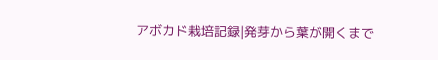アボカド栽培記録|発芽から葉が開くまで